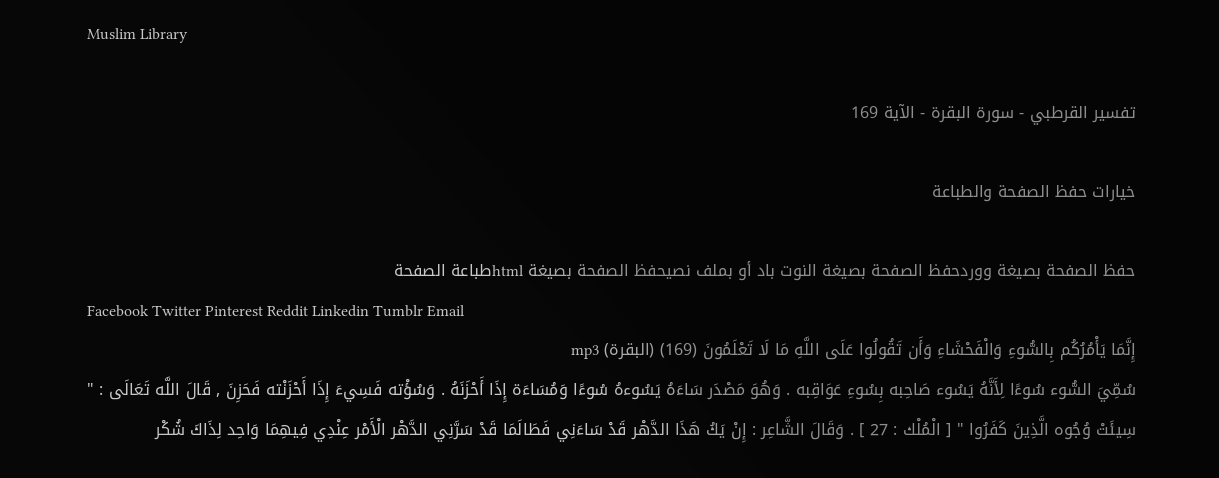Muslim Library

تفسير القرطبي - سورة البقرة - الآية 169

خيارات حفظ الصفحة والطباعة

حفظ الصفحة بصيغة ووردحفظ الصفحة بصيغة النوت باد أو بملف نصيحفظ الصفحة بصيغة htmlطباعة الصفحة
Facebook Twitter Pinterest Reddit Linkedin Tumblr Email
إِنَّمَا يَأْمُرُكُم بِالسُّوءِ وَالْفَحْشَاءِ وَأَن تَقُولُوا عَلَى اللَّهِ مَا لَا تَعْلَمُونَ (169) (البقرة) mp3
سُمِّيَ السُّوء سُوءًا لِأَنَّهُ يَسُوء صَاحِبه بِسُوءِ عَوَاقِبه . وَهُوَ مَصْدَر سَاءَهُ يَسُوءهُ سُوءًا وَمُسَاءَة إِذَا أَحْزَنَهُ . وَسُؤْته فَسِيءَ إِذَا أَحْزَنْته فَحَزِنَ , قَالَ اللَّه تَعَالَى : " سِيئَتْ وُجُوه الَّذِينَ كَفَرُوا " [ الْمُلْك : 27 ] . وَقَالَ الشَّاعِر : إِنْ يَكُ هَذَا الدَّهْر قَدْ سَاءَنِي فَطَالَمَا قَدْ سَرَّنِي الدَّهْر الْأَمْر عِنْدِي فِيهِمَا وَاحِد لِذَاكَ شُكْر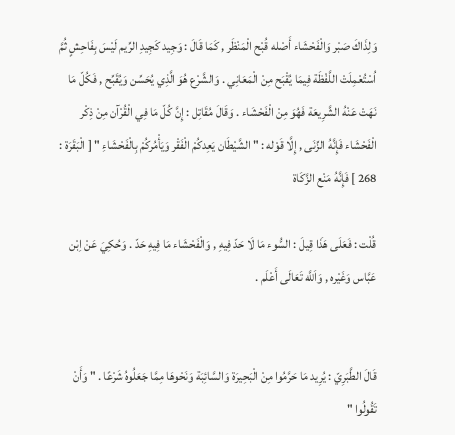وَلِذَاكَ صَبْر وَالْفَحْشَاء أَصْله قُبْح الْمَنْظَر , كَمَا قَالَ : وَجِيد كَجِيدِ الرِّيم لَيْسَ بِفَاحِشٍ ثُمَّ اُسْتُعْمِلَتْ اللَّفْظَة فِيمَا يُقْبَح مِنْ الْمَعَانِي . وَالشَّرْع هُوَ الَّذِي يُحَسِّن وَيُقَبِّح , فَكُلّ مَا نَهَتْ عَنْهُ الشَّرِيعَة فَهُوَ مِنْ الْفَحْشَاء . وَقَالَ مُقَاتِل : إِنَّ كُلّ مَا فِي الْقُرْآن مِنْ ذِكْر الْفَحْشَاء فَإِنَّهُ الزِّنَى , إِلَّا قَوْله : " الشَّيْطَان يَعِدكُمْ الْفَقْر وَيَأْمُركُمْ بِالْفَحْشَاءِ " [ الْبَقَرَة : 268 ] فَإِنَّهُ مَنْع الزَّكَاة

قُلْت : فَعَلَى هَذَا قِيلَ : السُّوء مَا لَا حَدّ فِيهِ , وَالْفَحْشَاء مَا فِيهِ حَدّ . وَحُكِيَ عَنْ اِبْن عَبَّاس وَغَيْره , وَاَللَّه تَعَالَى أَعْلَم .


قَالَ الطَّبَرِيّ : يُرِيد مَا حَرَّمُوا مِنْ الْبَحِيرَة وَالسَّائِبَة وَنَحْوهَا مِمَّا جَعَلُوهُ شَرْعًا . " وَأَنْ تَقُولُوا "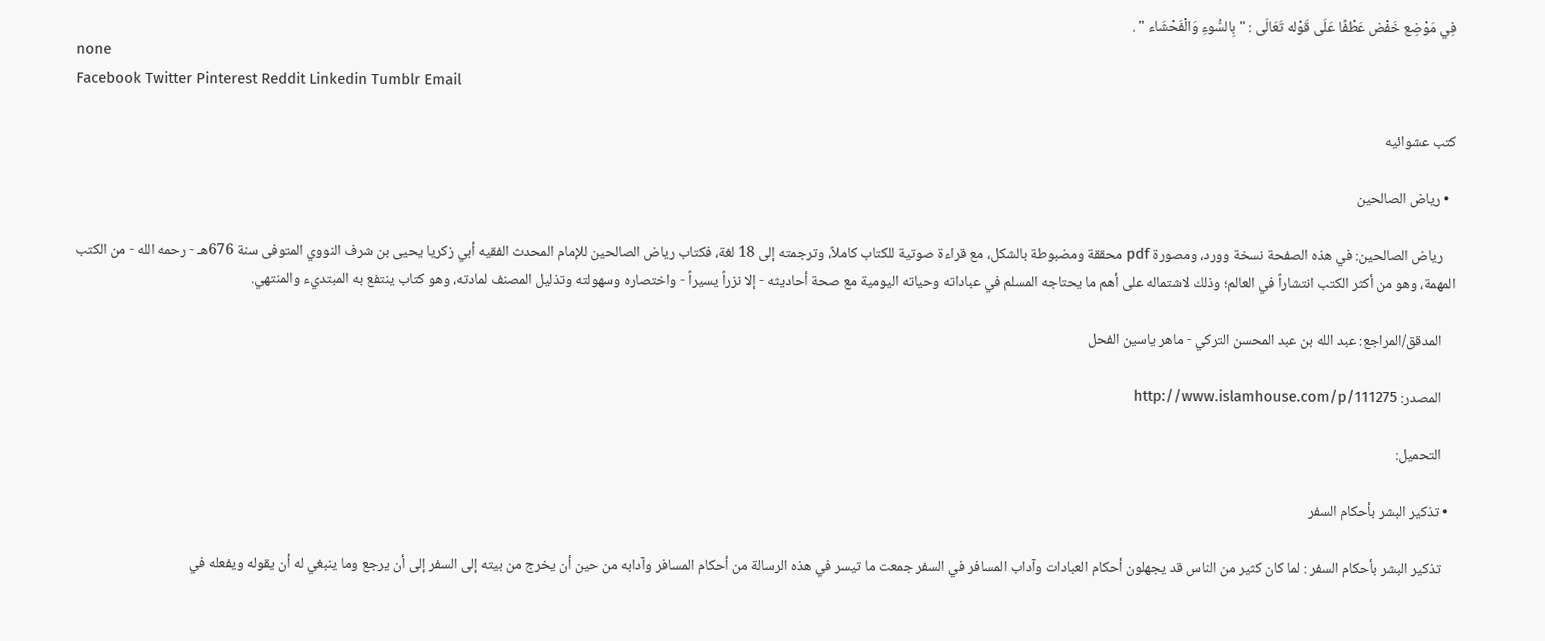فِي مَوْضِع خَفْض عَطْفًا عَلَى قَوْله تَعَالَى : " بِالسُّوءِ وَالْفَحْشَاء " .
none
Facebook Twitter Pinterest Reddit Linkedin Tumblr Email

كتب عشوائيه

  • رياض الصالحين

    رياض الصالحين: في هذه الصفحة نسخة وورد، ومصورة pdf محققة ومضبوطة بالشكل، مع قراءة صوتية للكتاب كاملاً، وترجمته إلى 18 لغة، فكتاب رياض الصالحين للإمام المحدث الفقيه أبي زكريا يحيى بن شرف النووي المتوفى سنة 676هـ - رحمه الله - من الكتب المهمة، وهو من أكثر الكتب انتشاراً في العالم؛ وذلك لاشتماله على أهم ما يحتاجه المسلم في عباداته وحياته اليومية مع صحة أحاديثه - إلا نزراً يسيراً - واختصاره وسهولته وتذليل المصنف لمادته، وهو كتاب ينتفع به المبتديء والمنتهي.

    المدقق/المراجع: عبد الله بن عبد المحسن التركي - ماهر ياسين الفحل

    المصدر: http://www.islamhouse.com/p/111275

    التحميل:

  • تذكير البشر بأحكام السفر

    تذكير البشر بأحكام السفر : لما كان كثير من الناس قد يجهلون أحكام العبادات وآداب المسافر في السفر جمعت ما تيسر في هذه الرسالة من أحكام المسافر وآدابه من حين أن يخرج من بيته إلى السفر إلى أن يرجع وما ينبغي له أن يقوله ويفعله في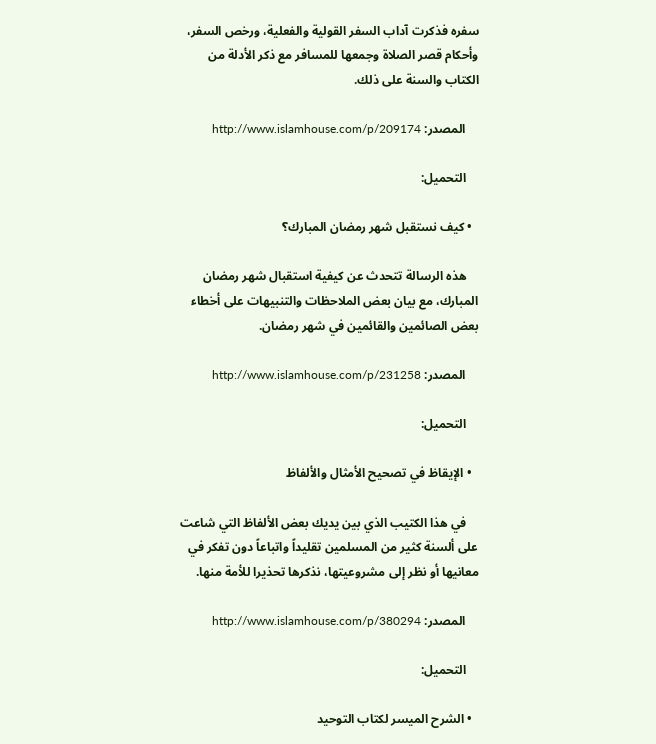سفره فذكرت آداب السفر القولية والفعلية، ورخص السفر، وأحكام قصر الصلاة وجمعها للمسافر مع ذكر الأدلة من الكتاب والسنة على ذلك.

    المصدر: http://www.islamhouse.com/p/209174

    التحميل:

  • كيف نستقبل شهر رمضان المبارك؟

    هذه الرسالة تتحدث عن كيفية استقبال شهر رمضان المبارك، مع بيان بعض الملاحظات والتنبيهات على أخطاء بعض الصائمين والقائمين في شهر رمضان.

    المصدر: http://www.islamhouse.com/p/231258

    التحميل:

  • الإيقاظ في تصحيح الأمثال والألفاظ

    في هذا الكتيب الذي بين يديك بعض الألفاظ التي شاعت على ألسنة كثير من المسلمين تقليداً واتباعاً دون تفكر في معانيها أو نظر إلى مشروعيتها، نذكرها تحذيرا للأمة منها.

    المصدر: http://www.islamhouse.com/p/380294

    التحميل:

  • الشرح الميسر لكتاب التوحيد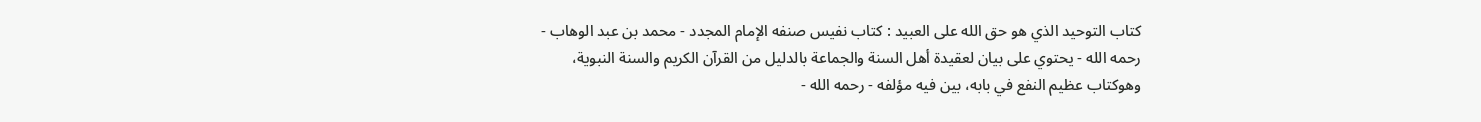كتاب التوحيد الذي هو حق الله على العبيد : كتاب نفيس صنفه الإمام المجدد - محمد بن عبد الوهاب - رحمه الله - يحتوي على بيان لعقيدة أهل السنة والجماعة بالدليل من القرآن الكريم والسنة النبوية، وهوكتاب عظيم النفع في بابه، بين فيه مؤلفه - رحمه الله -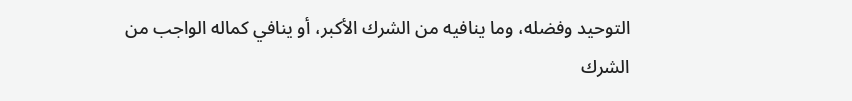التوحيد وفضله، وما ينافيه من الشرك الأكبر، أو ينافي كماله الواجب من الشرك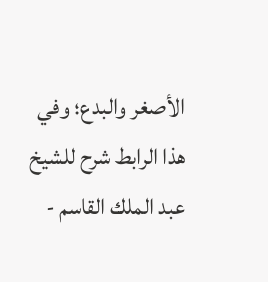الأصغر والبدع؛ وفي هذا الرابط شرح للشيخ عبد الملك القاسم -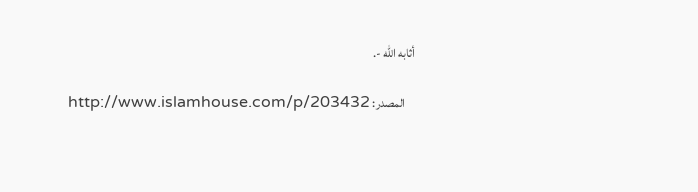أثابه الله -.

    المصدر: http://www.islamhouse.com/p/203432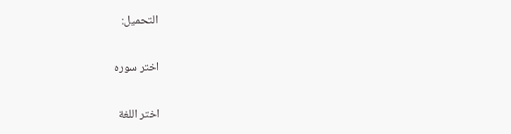التحميل:

اختر سوره

اختر اللغة